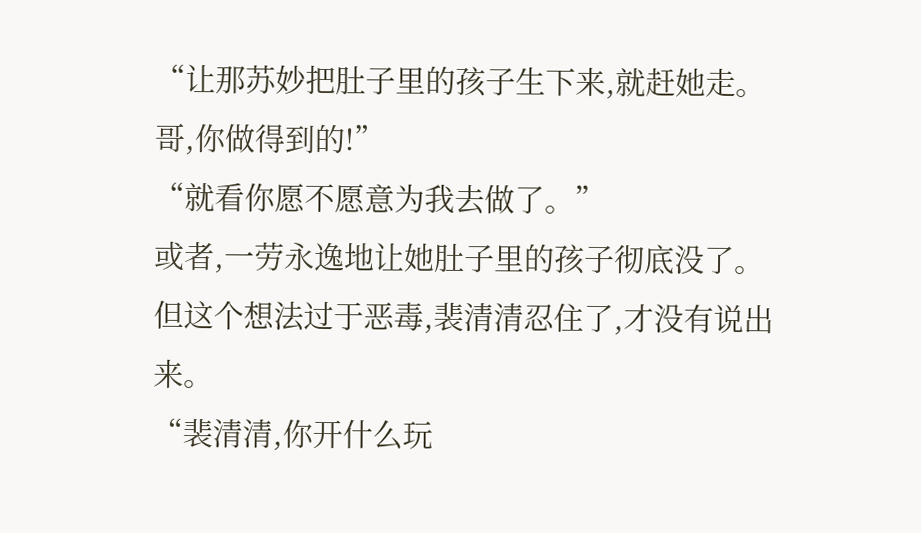“让那苏妙把肚子里的孩子生下来,就赶她走。哥,你做得到的!”
“就看你愿不愿意为我去做了。”
或者,一劳永逸地让她肚子里的孩子彻底没了。
但这个想法过于恶毒,裴清清忍住了,才没有说出来。
“裴清清,你开什么玩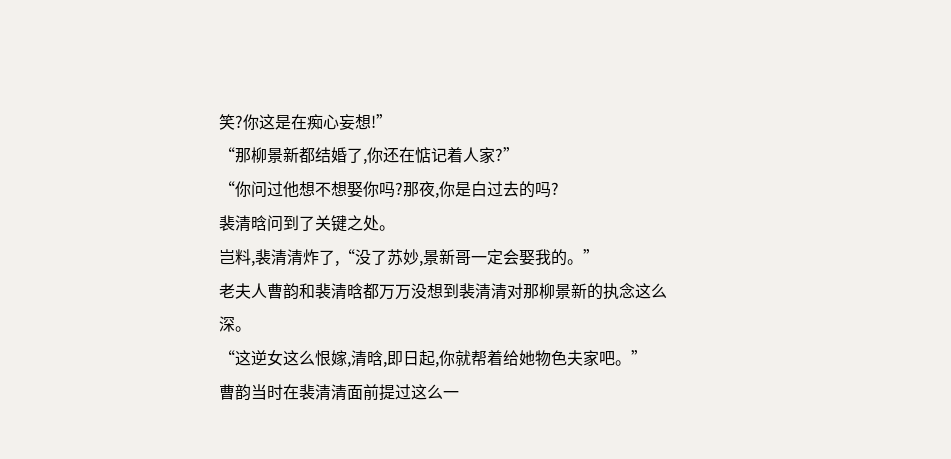笑?你这是在痴心妄想!”
“那柳景新都结婚了,你还在惦记着人家?”
“你问过他想不想娶你吗?那夜,你是白过去的吗?
裴清晗问到了关键之处。
岂料,裴清清炸了,“没了苏妙,景新哥一定会娶我的。”
老夫人曹韵和裴清晗都万万没想到裴清清对那柳景新的执念这么深。
“这逆女这么恨嫁,清晗,即日起,你就帮着给她物色夫家吧。”
曹韵当时在裴清清面前提过这么一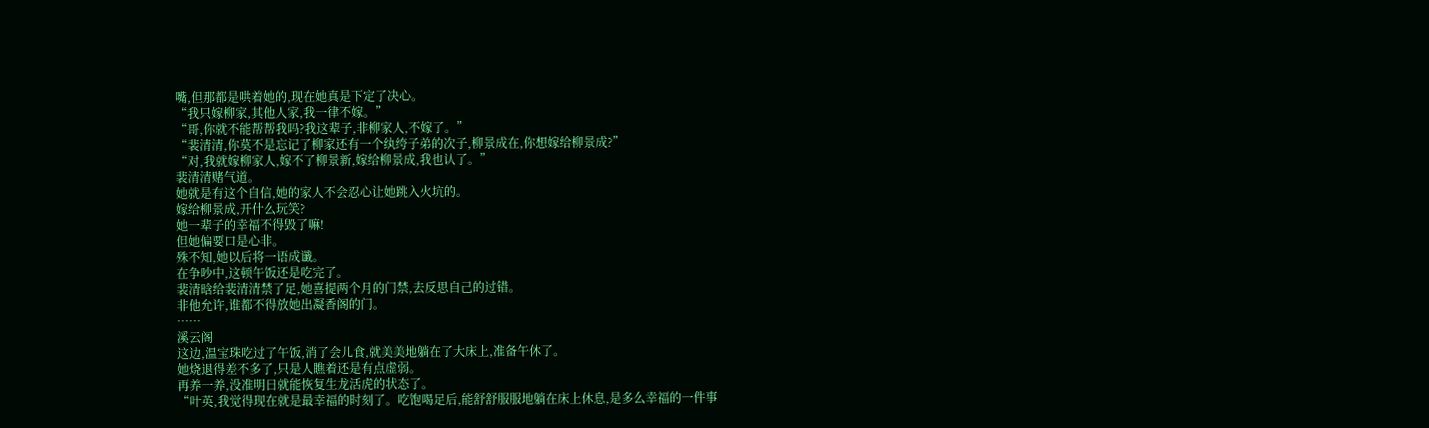嘴,但那都是哄着她的,现在她真是下定了决心。
“我只嫁柳家,其他人家,我一律不嫁。”
“哥,你就不能帮帮我吗?我这辈子,非柳家人,不嫁了。”
“裴清清,你莫不是忘记了柳家还有一个纨绔子弟的次子,柳景成在,你想嫁给柳景成?”
“对,我就嫁柳家人,嫁不了柳景新,嫁给柳景成,我也认了。”
裴清清赌气道。
她就是有这个自信,她的家人不会忍心让她跳入火坑的。
嫁给柳景成,开什么玩笑?
她一辈子的幸福不得毁了嘛!
但她偏要口是心非。
殊不知,她以后将一语成谶。
在争吵中,这顿午饭还是吃完了。
裴清晗给裴清清禁了足,她喜提两个月的门禁,去反思自己的过错。
非他允许,谁都不得放她出凝香阁的门。
……
溪云阁
这边,温宝珠吃过了午饭,消了会儿食,就美美地躺在了大床上,准备午休了。
她烧退得差不多了,只是人瞧着还是有点虚弱。
再养一养,没准明日就能恢复生龙活虎的状态了。
“叶英,我觉得现在就是最幸福的时刻了。吃饱喝足后,能舒舒服服地躺在床上休息,是多么幸福的一件事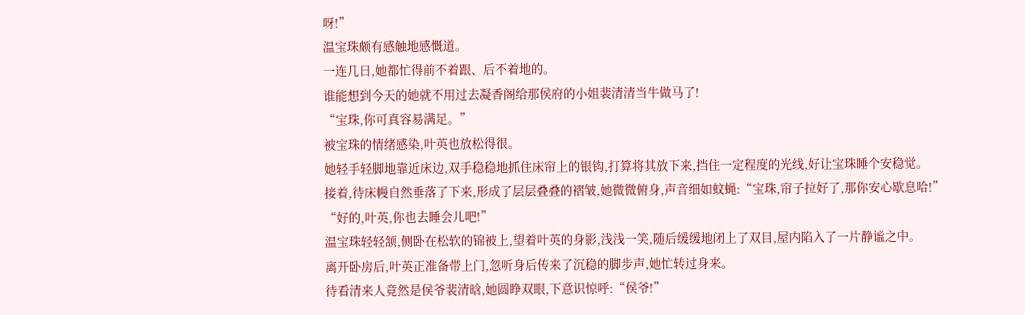呀!”
温宝珠颇有感触地感慨道。
一连几日,她都忙得前不着跟、后不着地的。
谁能想到今天的她就不用过去凝香阁给那侯府的小姐裴清清当牛做马了!
“宝珠,你可真容易满足。”
被宝珠的情绪感染,叶英也放松得很。
她轻手轻脚地靠近床边,双手稳稳地抓住床帘上的银钩,打算将其放下来,挡住一定程度的光线,好让宝珠睡个安稳觉。
接着,待床幔自然垂落了下来,形成了层层叠叠的褶皱,她微微俯身,声音细如蚊蝇:“宝珠,帘子拉好了,那你安心歇息哈!”
“好的,叶英,你也去睡会儿吧!”
温宝珠轻轻颔,侧卧在松软的锦被上,望着叶英的身影,浅浅一笑,随后缓缓地闭上了双目,屋内陷入了一片静谧之中。
离开卧房后,叶英正准备带上门,忽听身后传来了沉稳的脚步声,她忙转过身来。
待看清来人竟然是侯爷裴清晗,她圆睁双眼,下意识惊呼:“侯爷!”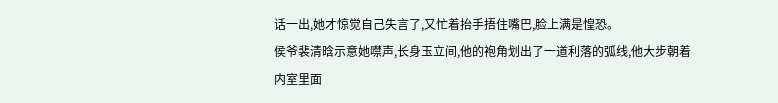话一出,她才惊觉自己失言了,又忙着抬手捂住嘴巴,脸上满是惶恐。
侯爷裴清晗示意她噤声,长身玉立间,他的袍角划出了一道利落的弧线,他大步朝着内室里面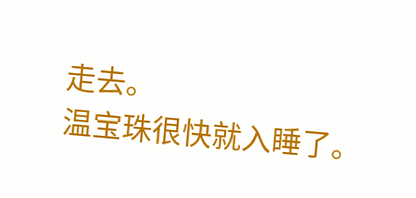走去。
温宝珠很快就入睡了。